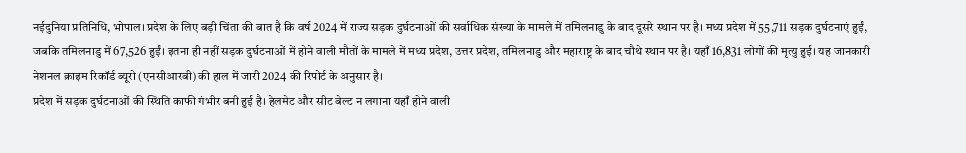नईदुनिया प्रतिनिधि, भोपाल। प्रदेश के लिए बड़ी चिंता की बात है कि वर्ष 2024 में राज्य सड़क दुर्घटनाओं की सर्वाधिक संख्या के मामले में तमिलनाडु के बाद दूसरे स्थान पर है। मध्य प्रदेश में 55,711 सड़क दुर्घटनाएं हुईं, जबकि तमिलनाडु में 67,526 हुईं। इतना ही नहीं सड़क दुर्घटनाओं में होने वाली मौतों के मामले में मध्य प्रदेश, उत्तर प्रदेश, तमिलनाडु और महाराष्ट्र के बाद चौथे स्थान पर है। यहाँ 16,831 लोगों की मृत्यु हुई। यह जानकारी नेशनल क्राइम रिकॉर्ड ब्यूरो (एनसीआरबी) की हाल में जारी 2024 की रिपोर्ट के अनुसार है।
प्रदेश में सड़क दुर्घटनाओं की स्थिति काफी गंभीर बनी हुई है। हेलमेट और सीट बेल्ट न लगाना यहाँ होने वाली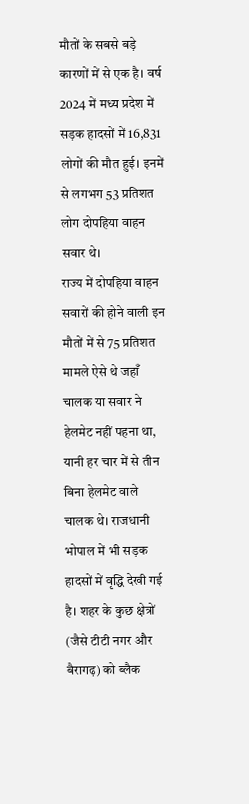मौतों के सबसे बड़े कारणों में से एक है। वर्ष 2024 में मध्य प्रदेश में सड़क हादसों में 16,831 लोगों की मौत हुई। इनमें से लगभग 53 प्रतिशत लोग दोपहिया वाहन सवार थे।
राज्य में दोपहिया वाहन सवारों की होने वाली इन मौतों में से 75 प्रतिशत मामले ऐसे थे जहाँ चालक या सवार ने हेलमेट नहीं पहना था, यानी हर चार में से तीन बिना हेलमेट वाले चालक थे। राजधानी भोपाल में भी सड़क हादसों में वृद्धि देखी गई है। शहर के कुछ क्षेत्रों (जैसे टीटी नगर और बैरागढ़) को ब्लैक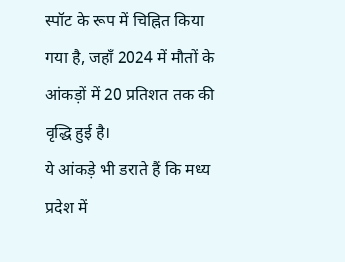स्पॉट के रूप में चिह्नित किया गया है, जहाँ 2024 में मौतों के आंकड़ों में 20 प्रतिशत तक की वृद्धि हुई है।
ये आंकड़े भी डराते हैं कि मध्य प्रदेश में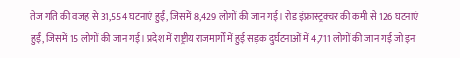तेज गति की वजह से 31,554 घटनाएं हुईं, जिसमें 8,429 लोगों की जान गई। रोड इंफ्रास्ट्रक्चर की कमी से 126 घटनाएं हुईं, जिसमें 15 लोगों की जान गई। प्रदेश में राष्ट्रीय राजमार्गों में हुई सड़क दुर्घटनाओं में 4,711 लोगों की जान गई जो इन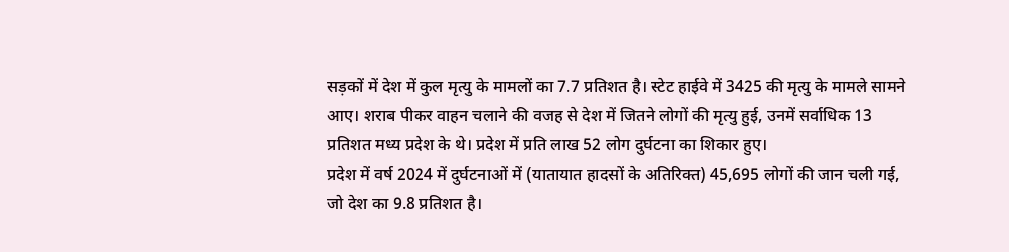सड़कों में देश में कुल मृत्यु के मामलों का 7.7 प्रतिशत है। स्टेट हाईवे में 3425 की मृत्यु के मामले सामने आए। शराब पीकर वाहन चलाने की वजह से देश में जितने लोगों की मृत्यु हुई, उनमें सर्वाधिक 13 प्रतिशत मध्य प्रदेश के थे। प्रदेश में प्रति लाख 52 लोग दुर्घटना का शिकार हुए।
प्रदेश में वर्ष 2024 में दुर्घटनाओं में (यातायात हादसों के अतिरिक्त) 45,695 लोगों की जान चली गई, जो देश का 9.8 प्रतिशत है।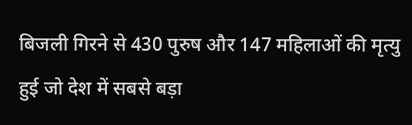बिजली गिरने से 430 पुरुष और 147 महिलाओं की मृत्यु हुई जो देश में सबसे बड़ा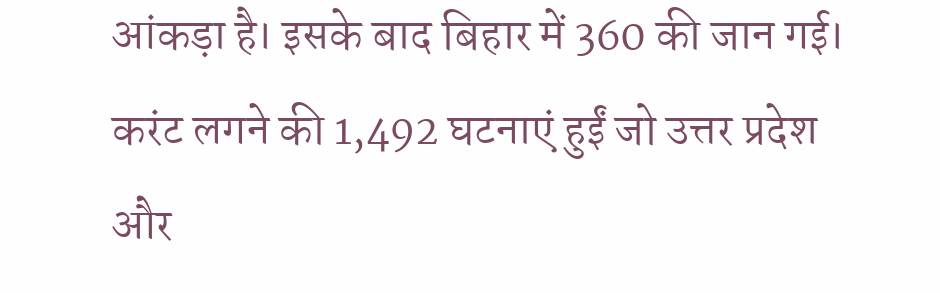आंकड़ा है। इसके बाद बिहार में 360 की जान गई। करंट लगने की 1,492 घटनाएं हुईं जो उत्तर प्रदेश और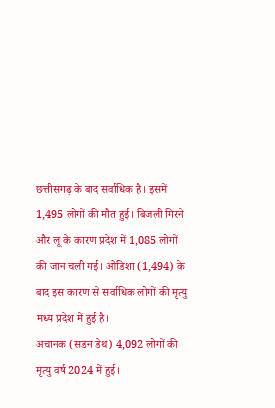छत्तीसगढ़ के बाद सर्वाधिक है। इसमें 1,495 लोगों की मौत हुई। बिजली गिरने और लू के कारण प्रदेश में 1,085 लोगों की जान चली गई। ओडिशा (1,494) के बाद इस कारण से सर्वाधिक लोगों की मृत्यु मध्य प्रदेश में हुई है।
अचानक (सडन डेथ) 4,092 लोगों की मृत्यु वर्ष 2024 में हुई।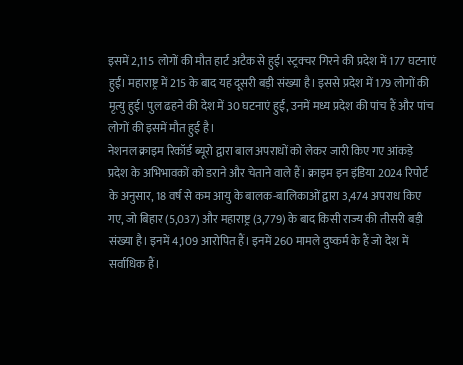इसमें 2,115 लोगों की मौत हार्ट अटैक से हुई। स्ट्रक्चर गिरने की प्रदेश में 177 घटनाएं हुईं। महाराष्ट्र में 215 के बाद यह दूसरी बड़ी संख्या है। इससे प्रदेश में 179 लोगों की मृत्यु हुई। पुल ढहने की देश में 30 घटनाएं हुईं, उनमें मध्य प्रदेश की पांच हैं और पांच लोगों की इसमें मौत हुई है।
नेशनल क्राइम रिकॉर्ड ब्यूरो द्वारा बाल अपराधों को लेकर जारी किए गए आंकड़े प्रदेश के अभिभावकों को डराने और चेताने वाले हैं। क्राइम इन इंडिया 2024 रिपोर्ट के अनुसार, 18 वर्ष से कम आयु के बालक-बालिकाओं द्वारा 3,474 अपराध किए गए, जो बिहार (5,037) और महाराष्ट्र (3,779) के बाद किसी राज्य की तीसरी बड़ी संख्या है। इनमें 4,109 आरोपित हैं। इनमें 260 मामले दुष्कर्म के हैं जो देश में सर्वाधिक हैं।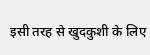इसी तरह से खुदकुशी के लिए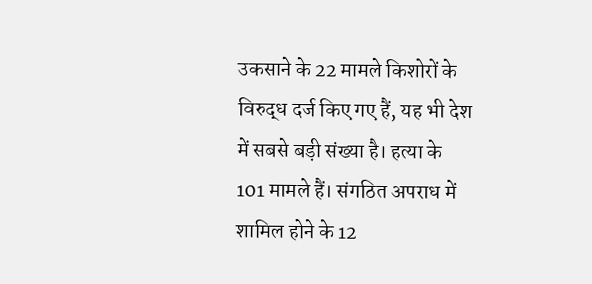उकसाने के 22 मामले किशोरों के विरुद्ध दर्ज किए गए हैं, यह भी देश में सबसे बड़ी संख्या है। हत्या के 101 मामले हैं। संगठित अपराध में शामिल होने के 12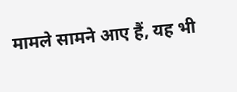मामले सामने आए हैं, यह भी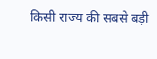किसी राज्य की सबसे बड़ी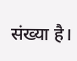संख्या है।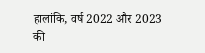हालांकि, वर्ष 2022 और 2023 की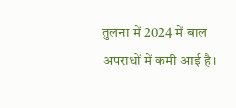तुलना में 2024 में बाल अपराधों में कमी आई है।